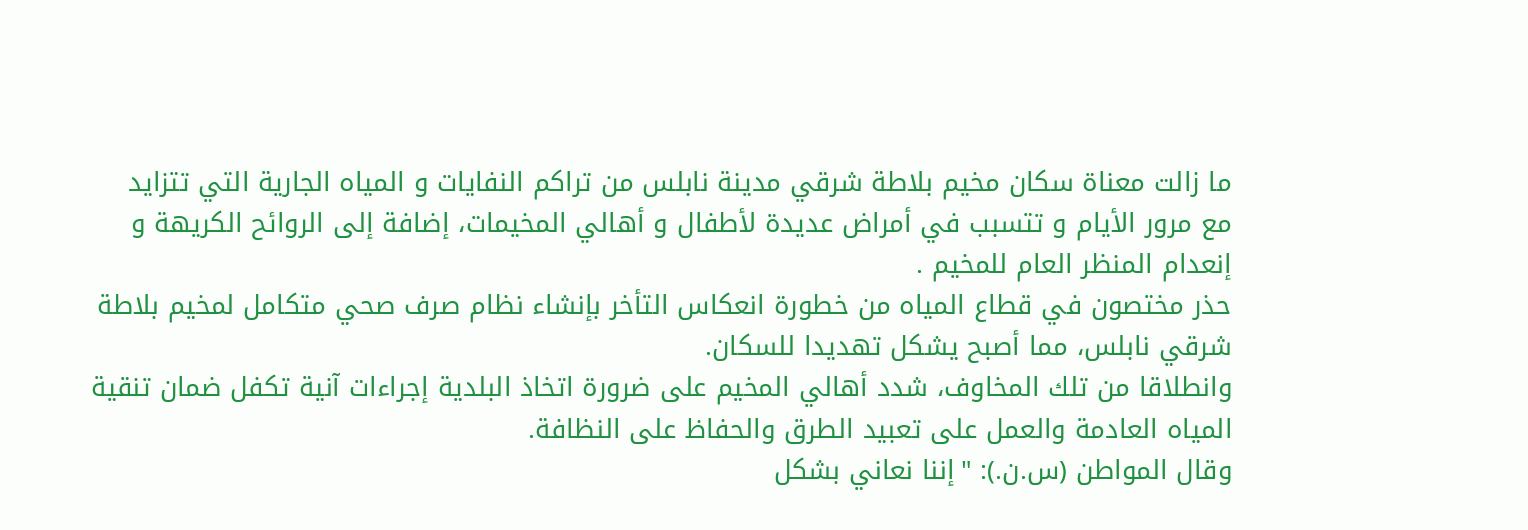ما زالت معناة سكان مخيم بلاطة شرقي مدينة نابلس من تراكم النفايات و المياه الجارية التي تتزايد مع مرور الأيام و تتسبب في أمراض عديدة لأطفال و أهالي المخيمات، إضافة إلى الروائح الكريهة و إنعدام المنظر العام للمخيم .
حذر مختصون في قطاع المياه من خطورة انعكاس التأخر بإنشاء نظام صرف صحي متكامل لمخيم بلاطة شرقي نابلس، مما أصبح يشكل تهديدا للسكان.
وانطلاقا من تلك المخاوف، شدد أهالي المخيم على ضرورة اتخاذ البلدية إجراءات آنية تكفل ضمان تنقية المياه العادمة والعمل على تعبيد الطرق والحفاظ على النظافة.
وقال المواطن (س.ن.): "إننا نعاني بشكل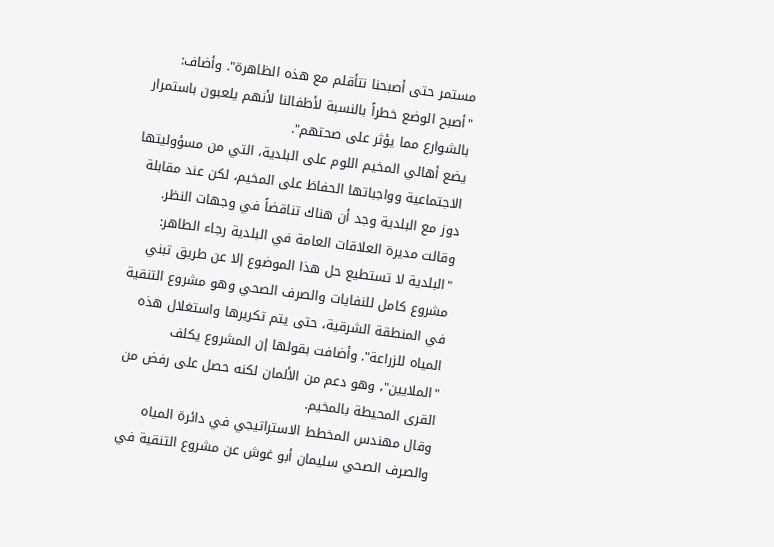مستمر حتى أصبحنا نتأقلم مع هذه الظاهرة". وأضاف: "أصبح الوضع خطراً بالنسبة لأطفالنا لأنهم يلعبون باستمرار بالشوارع مما يؤثر على صحتهم".
يضع أهالي المخيم اللوم على البلدية، التي من مسؤوليتها الاجتماعية وواجباتها الحفاظ على المخيم، لكن عند مقابلة دوز مع البلدية وجد أن هناك تناقضاً في وجهات النظر.
وقالت مديرة العلاقات العامة في البلدية رجاء الطاهر: "البلدية لا تستطيع حل هذا الموضوع إلا عن طريق تبني مشروع كامل للنفايات والصرف الصحي وهو مشروع التنقية في المنطقة الشرقية، حتى يتم تكريرها واستغلال هذه المياه للزراعة". وأضافت بقولها إن المشروع يكلف "الملايين"، وهو دعم من الألمان لكنه حصل على رفض من القرى المحيطة بالمخيم.
وقال مهندس المخطط الاستراتيجي في دائرة المياه والصرف الصحي سليمان أبو غوش عن مشروع التنقية في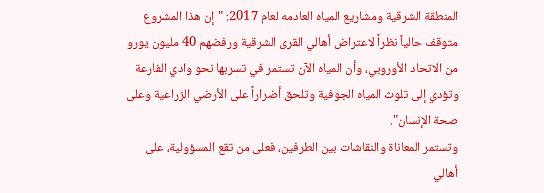المنطقة الشرقية ومشاريع المياه العادمه لعام 2017: "إن هذا المشروع متوقف حالياً نظراً لاعتراض أهالي القرى الشرقية ورفضهم 40 مليون يورو من الاتحاد الأوروبي، وأن المياه الآن تستمر في تسربها نحو وادي الفارعة وتؤدي إلى تلوث المياه الجوفية وتلحق أضراراً على الأرضي الزراعية وعلى صحة الإنسان".
وتستمر المعاناة والنقاشات بين الطرفين، فعلى من تقع المسؤولية، على أهالي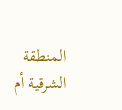المنطقة الشرقية أم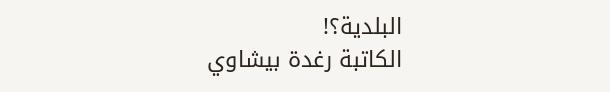البلدية؟!
الكاتبة رغدة بيشاوي